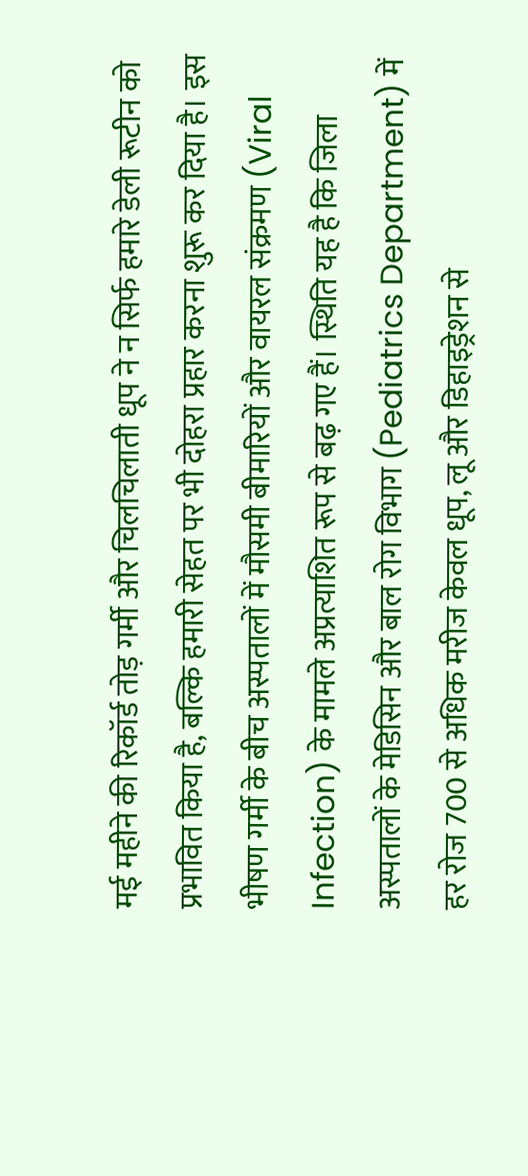मई महीने की रिकॉर्ड तोड़ गर्मी और चिलचिलाती धूप ने न सिर्फ हमारे डेली रूटीन को प्रभावित किया है, बल्कि हमारी सेहत पर भी दोहरा प्रहार करना शुरू कर दिया है। इस भीषण गर्मी के बीच अस्पतालों में मौसमी बीमारियों और वायरल संक्रमण (Viral Infection) के मामले अप्रत्याशित रूप से बढ़ गए हैं। स्थिति यह है कि जिला अस्पतालों के मेडिसिन और बाल रोग विभाग (Pediatrics Department) में हर रोज 700 से अधिक मरीज केवल धूप, लू और डिहाइड्रेशन से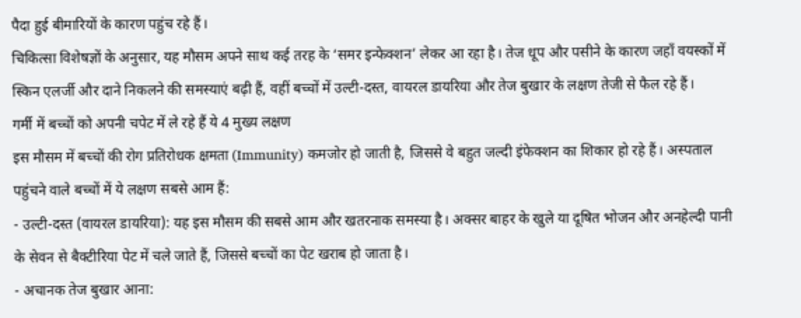पैदा हुई बीमारियों के कारण पहुंच रहे हैं।
चिकित्सा विशेषज्ञों के अनुसार, यह मौसम अपने साथ कई तरह के ‘समर इन्फेक्शन’ लेकर आ रहा है। तेज धूप और पसीने के कारण जहाँ वयस्कों में स्किन एलर्जी और दाने निकलने की समस्याएं बढ़ी हैं, वहीं बच्चों में उल्टी-दस्त, वायरल डायरिया और तेज बुखार के लक्षण तेजी से फैल रहे हैं।
गर्मी में बच्चों को अपनी चपेट में ले रहे हैं ये 4 मुख्य लक्षण
इस मौसम में बच्चों की रोग प्रतिरोधक क्षमता (Immunity) कमजोर हो जाती है, जिससे वे बहुत जल्दी इंफेक्शन का शिकार हो रहे हैं। अस्पताल पहुंचने वाले बच्चों में ये लक्षण सबसे आम हैं:
- उल्टी-दस्त (वायरल डायरिया): यह इस मौसम की सबसे आम और खतरनाक समस्या है। अक्सर बाहर के खुले या दूषित भोजन और अनहेल्दी पानी के सेवन से बैक्टीरिया पेट में चले जाते हैं, जिससे बच्चों का पेट खराब हो जाता है।
- अचानक तेज बुखार आना: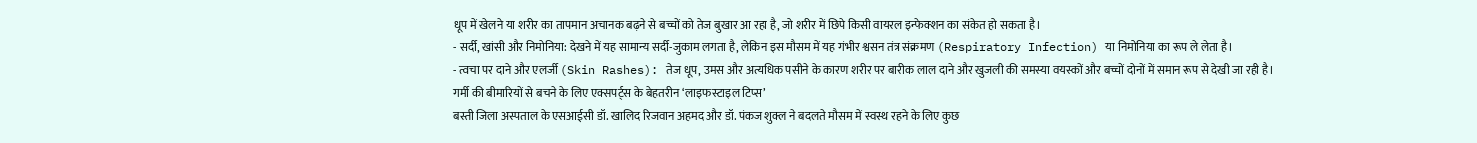धूप में खेलने या शरीर का तापमान अचानक बढ़ने से बच्चों को तेज बुखार आ रहा है, जो शरीर में छिपे किसी वायरल इन्फेक्शन का संकेत हो सकता है।
- सर्दी, खांसी और निमोनिया: देखने में यह सामान्य सर्दी-जुकाम लगता है, लेकिन इस मौसम में यह गंभीर श्वसन तंत्र संक्रमण (Respiratory Infection) या निमोनिया का रूप ले लेता है।
- त्वचा पर दाने और एलर्जी (Skin Rashes): तेज धूप, उमस और अत्यधिक पसीने के कारण शरीर पर बारीक लाल दाने और खुजली की समस्या वयस्कों और बच्चों दोनों में समान रूप से देखी जा रही है।
गर्मी की बीमारियों से बचने के लिए एक्सपर्ट्स के बेहतरीन ‘लाइफस्टाइल टिप्स’
बस्ती जिला अस्पताल के एसआईसी डॉ. खालिद रिजवान अहमद और डॉ. पंकज शुक्ल ने बदलते मौसम में स्वस्थ रहने के लिए कुछ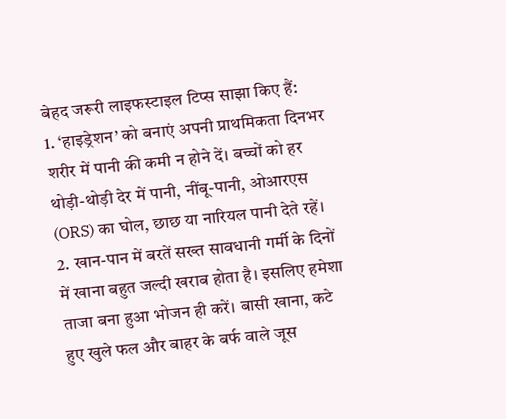बेहद जरूरी लाइफस्टाइल टिप्स साझा किए हैं:
1. ‘हाइड्रेशन’ को बनाएं अपनी प्राथमिकता दिनभर शरीर में पानी की कमी न होने दें। बच्चों को हर थोड़ी-थोड़ी देर में पानी, नींबू-पानी, ओआरएस (ORS) का घोल, छाछ या नारियल पानी देते रहें।
2. खान-पान में बरतें सख्त सावधानी गर्मी के दिनों में खाना बहुत जल्दी खराब होता है। इसलिए हमेशा ताजा बना हुआ भोजन ही करें। बासी खाना, कटे हुए खुले फल और बाहर के बर्फ वाले जूस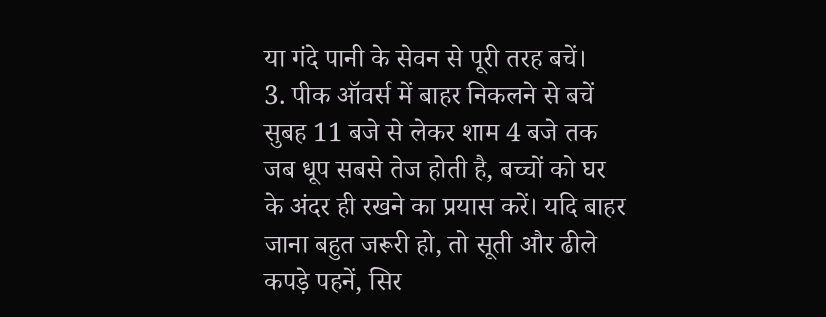या गंदे पानी के सेवन से पूरी तरह बचें।
3. पीक ऑवर्स में बाहर निकलने से बचें सुबह 11 बजे से लेकर शाम 4 बजे तक जब धूप सबसे तेज होती है, बच्चों को घर के अंदर ही रखने का प्रयास करें। यदि बाहर जाना बहुत जरूरी हो, तो सूती और ढीले कपड़े पहनें, सिर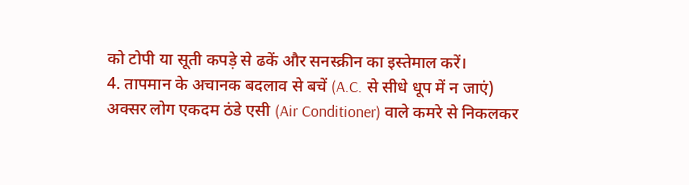को टोपी या सूती कपड़े से ढकें और सनस्क्रीन का इस्तेमाल करें।
4. तापमान के अचानक बदलाव से बचें (A.C. से सीधे धूप में न जाएं) अक्सर लोग एकदम ठंडे एसी (Air Conditioner) वाले कमरे से निकलकर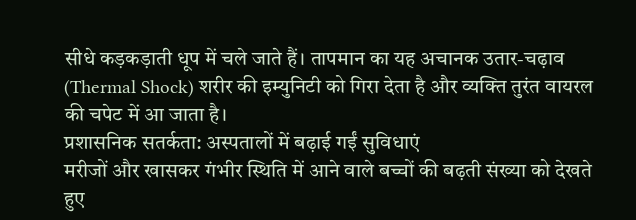सीधे कड़कड़ाती धूप में चले जाते हैं। तापमान का यह अचानक उतार-चढ़ाव (Thermal Shock) शरीर की इम्युनिटी को गिरा देता है और व्यक्ति तुरंत वायरल की चपेट में आ जाता है।
प्रशासनिक सतर्कता: अस्पतालों में बढ़ाई गईं सुविधाएं
मरीजों और खासकर गंभीर स्थिति में आने वाले बच्चों की बढ़ती संख्या को देखते हुए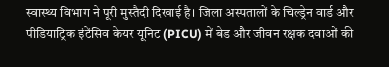स्वास्थ्य विभाग ने पूरी मुस्तैदी दिखाई है। जिला अस्पतालों के चिल्ड्रेन वार्ड और पीडियाट्रिक इंटेंसिव केयर यूनिट (PICU) में बेड और जीवन रक्षक दवाओं की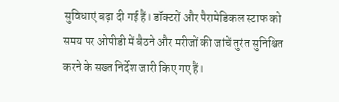सुविधाएं बढ़ा दी गई हैं। डॉक्टरों और पैरामेडिकल स्टाफ को समय पर ओपीडी में बैठने और मरीजों की जांचें तुरंत सुनिश्चित करने के सख्त निर्देश जारी किए गए हैं।